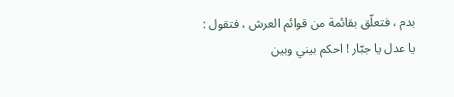بدم ، فتعلّق بقائمة من قوائم العرش ، فتقول : يا عدل يا جبّار ! احكم بيني وبين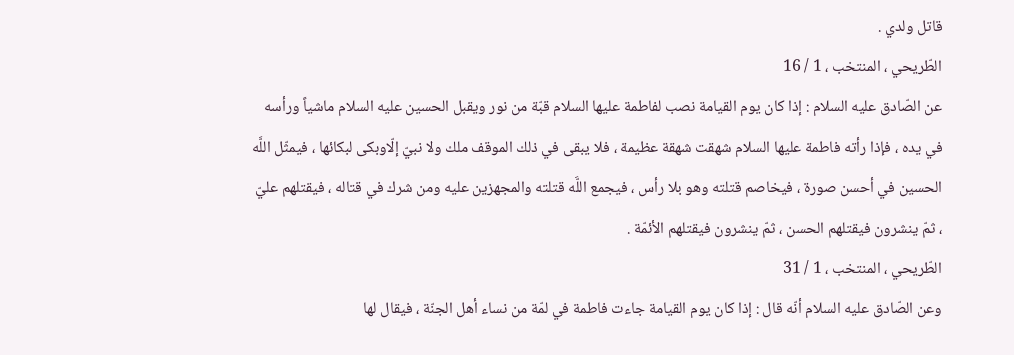قاتل ولدي .
الطّريحي ، المنتخب ، 1 / 16
عن الصّادق عليه السلام : إذا كان يوم القيامة نصب لفاطمة عليها السلام قبّة من نور ويقبل الحسين عليه السلام ماشياً ورأسه في يده ، فإذا رأته فاطمة عليها السلام شهقت شهقة عظيمة ، فلا يبقى في ذلك الموقف ملك ولا نبيّ إلّاوبكى لبكائها ، فيمثّل اللَّه الحسين في أحسن صورة ، فيخاصم قتلته وهو بلا رأس ، فيجمع اللَّه قتلته والمجهزين عليه ومن شرك في قتاله ، فيقتلهم عليّ ، ثمّ ينشرون فيقتلهم الحسن ، ثمّ ينشرون فيقتلهم الأئمّة .
الطّريحي ، المنتخب ، 1 / 31
وعن الصّادق عليه السلام أنّه قال : إذا كان يوم القيامة جاءت فاطمة في لمّة من نساء أهل الجنّة ، فيقال لها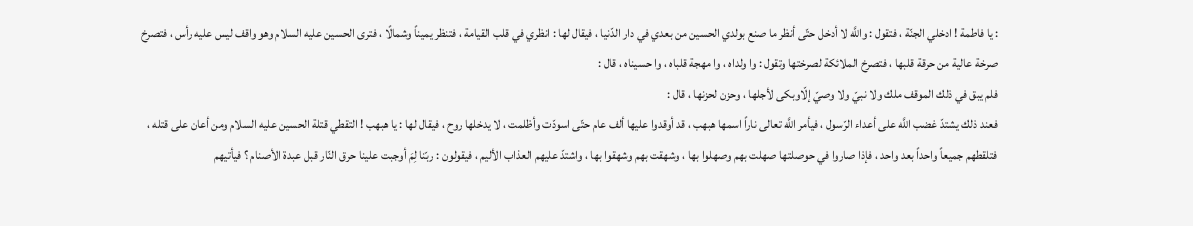: يا فاطمة ! ادخلي الجنّة ، فتقول : واللَّه لا أدخل حتّى أنظر ما صنع بولدي الحسين من بعدي في دار الدّنيا ، فيقال لها : انظري في قلب القيامة ، فتنظر يميناً وشمالًا ، فترى الحسين عليه السلام وهو واقف ليس عليه رأس ، فتصرخ صرخة عالية من حرقة قلبها ، فتصرخ الملائكة لصرختها وتقول : وا ولداه ، وا مهجة قلباه ، وا حسيناه ، قال :
فلم يبق في ذلك الموقف ملك ولا نبيّ ولا وصيّ إلّاوبكى لأجلها ، وحزن لحزنها ، قال :
فعند ذلك يشتدّ غضب اللَّه على أعداء الرّسول ، فيأمر اللَّه تعالى ناراً اسمها هبهب ، قد أوقدوا عليها ألف عام حتّى اسودّت وأظلمت ، لا يدخلها روح ، فيقال لها : يا هبهب ! التقطي قتلة الحسين عليه السلام ومن أعان على قتله ، فتلقطهم جميعاً واحداً بعد واحد ، فإذا صاروا في حوصلتها صهلت بهم وصهلوا بها ، وشهقت بهم وشهقوا بها ، واشتدّ عليهم العذاب الأليم ، فيقولون : ربّنا لِمَ أوجبت علينا حرق النّار قبل عبدة الأصنام ؟ فيأتيهم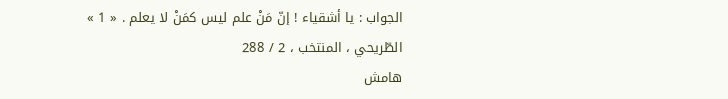الجواب : يا أشقياء ! إنّ مَنْ علم ليس كمَنْ لا يعلم . « 1 »
الطّريحي ، المنتخب ، 2 / 288
هامش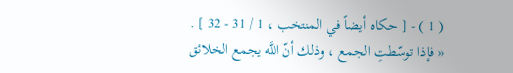( 1 ) - [ حكاه أيضاً في المنتخب ، 1 / 31 - 32 ] .
« فإذا توسّطتِ الجمع ، وذلك أنّ اللَّه يجمع الخلائق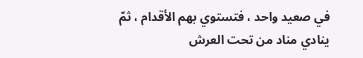في صعيد واحد ، فتستوي بهم الأقدام ، ثمّ ينادي مناد من تحت العرش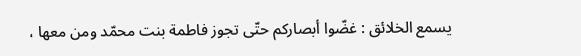يسمع الخلائق : غضّوا أبصاركم حتّى تجوز فاطمة بنت محمّد ومن معها ،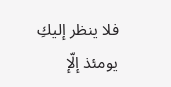فلا ينظر إليكِ يومئذ إلّإ